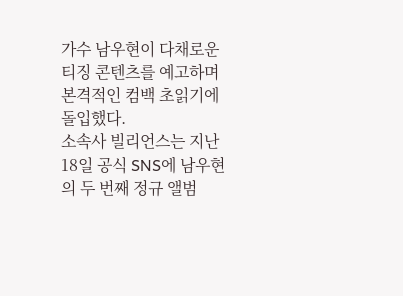가수 남우현이 다채로운 티징 콘텐츠를 예고하며 본격적인 컴백 초읽기에 돌입했다.
소속사 빌리언스는 지난 18일 공식 SNS에 남우현의 두 번째 정규 앨범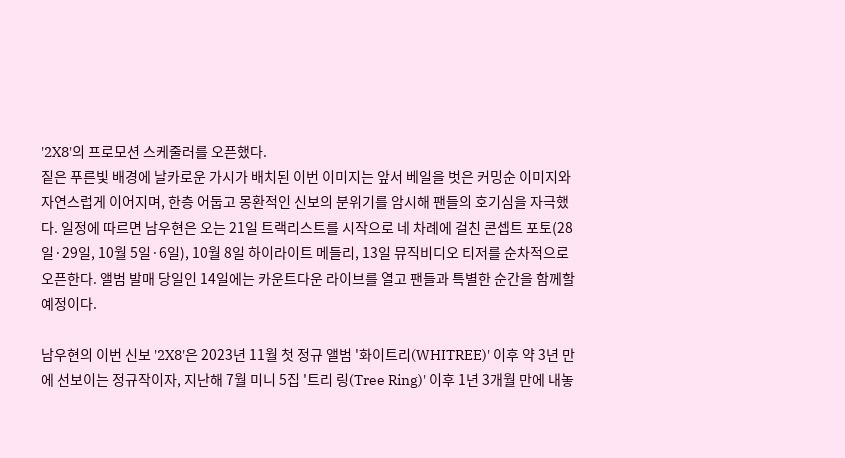'2X8'의 프로모션 스케줄러를 오픈했다.
짙은 푸른빛 배경에 날카로운 가시가 배치된 이번 이미지는 앞서 베일을 벗은 커밍순 이미지와 자연스럽게 이어지며, 한층 어둡고 몽환적인 신보의 분위기를 암시해 팬들의 호기심을 자극했다. 일정에 따르면 남우현은 오는 21일 트랙리스트를 시작으로 네 차례에 걸친 콘셉트 포토(28일·29일, 10월 5일·6일), 10월 8일 하이라이트 메들리, 13일 뮤직비디오 티저를 순차적으로 오픈한다. 앨범 발매 당일인 14일에는 카운트다운 라이브를 열고 팬들과 특별한 순간을 함께할 예정이다.

남우현의 이번 신보 '2X8'은 2023년 11월 첫 정규 앨범 '화이트리(WHITREE)' 이후 약 3년 만에 선보이는 정규작이자, 지난해 7월 미니 5집 '트리 링(Tree Ring)' 이후 1년 3개월 만에 내놓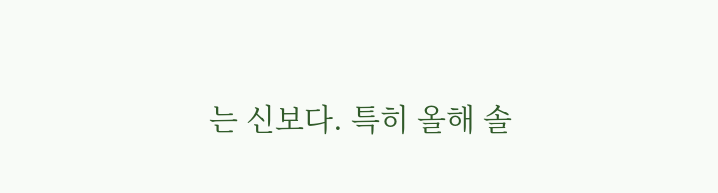는 신보다. 특히 올해 솔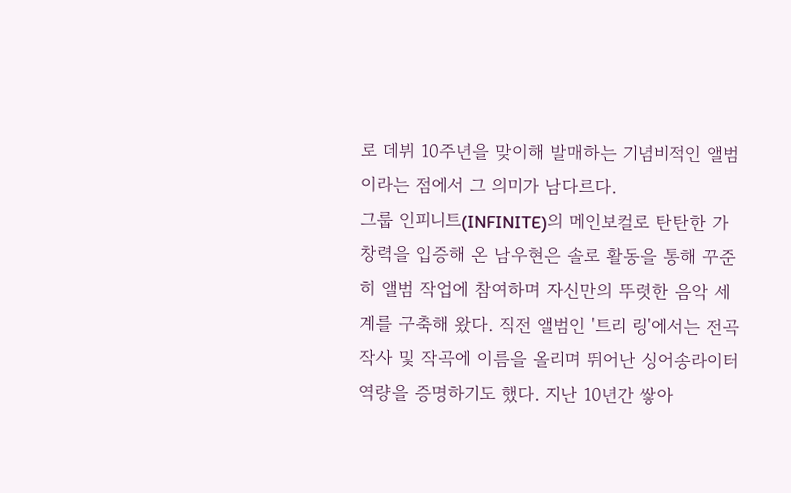로 데뷔 10주년을 맞이해 발매하는 기념비적인 앨범이라는 점에서 그 의미가 남다르다.
그룹 인피니트(INFINITE)의 메인보컬로 탄탄한 가창력을 입증해 온 남우현은 솔로 활동을 통해 꾸준히 앨범 작업에 참여하며 자신만의 뚜렷한 음악 세계를 구축해 왔다. 직전 앨범인 '트리 링'에서는 전곡 작사 및 작곡에 이름을 올리며 뛰어난 싱어송라이터 역량을 증명하기도 했다. 지난 10년간 쌓아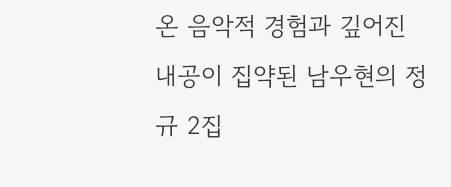온 음악적 경험과 깊어진 내공이 집약된 남우현의 정규 2집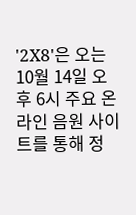'2X8'은 오는 10월 14일 오후 6시 주요 온라인 음원 사이트를 통해 정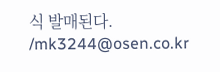식 발매된다. /mk3244@osen.co.kr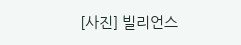[사진] 빌리언스